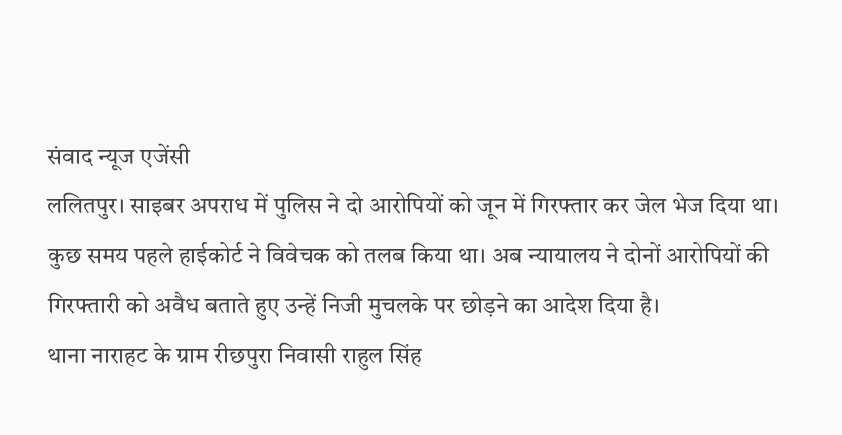संवाद न्यूज एजेंसी
ललितपुर। साइबर अपराध में पुलिस ने दो आरोपियों को जून में गिरफ्तार कर जेल भेज दिया था। कुछ समय पहले हाईकोर्ट ने विवेचक को तलब किया था। अब न्यायालय ने दोनों आरोपियों की गिरफ्तारी को अवैध बताते हुए उन्हें निजी मुचलके पर छोड़ने का आदेश दिया है।
थाना नाराहट के ग्राम रीछपुरा निवासी राहुल सिंह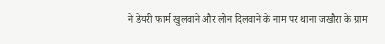ने डेयरी फार्म खुलवाने और लोन दिलवाने के नाम पर थाना जखौरा के ग्राम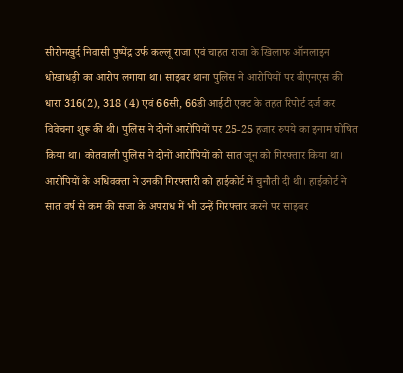सीरोनखुर्द निवासी पुष्पेंद्र उर्फ कल्लू राजा एवं चाहत राजा के खिलाफ ऑनलाइन धोखाधड़ी का आरोप लगाया था। साइबर थाना पुलिस ने आरोपियों पर बीएनएस की धारा 316(2), 318 (4) एवं 66सी, 66डी आईटी एक्ट के तहत रिपोर्ट दर्ज कर विवेचना शुरू की थी। पुलिस ने दोनों आरोपियों पर 25-25 हजार रुपये का इनाम घोषित किया था। कोतवाली पुलिस ने दोनों आरोपियों को सात जून को गिरफ्तार किया था।
आरोपियों के अधिवक्ता ने उनकी गिरफ्तारी को हाईकोर्ट में चुनौती दी थी। हाईकोर्ट ने सात वर्ष से कम की सजा के अपराध में भी उन्हें गिरफ्तार करने पर साइबर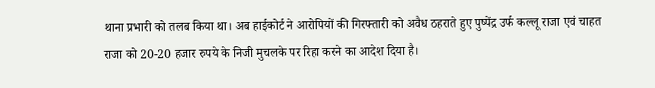थाना प्रभारी को तलब किया था। अब हाईकोर्ट ने आरोपियों की गिरफ्तारी को अवैध ठहराते हुए पुष्पेंद्र उर्फ कल्लू राजा एवं चाहत राजा को 20-20 हजार रुपये के निजी मुचलके पर रिहा करने का आदेश दिया है।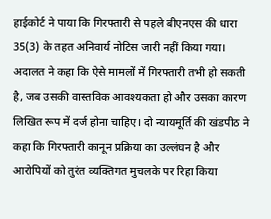हाईकोर्ट ने पाया कि गिरफ्तारी से पहले बीएनएस की धारा 35(3) के तहत अनिवार्य नोटिस जारी नहीं किया गया। अदालत ने कहा कि ऐसे मामलों में गिरफ्तारी तभी हो सकती है, जब उसकी वास्तविक आवश्यकता हो और उसका कारण लिखित रूप में दर्ज होना चाहिए। दो न्यायमूर्ति की खंडपीठ ने कहा कि गिरफ्तारी कानून प्रक्रिया का उल्लंघन है और आरोपियों को तुरंत व्यक्तिगत मुचलके पर रिहा किया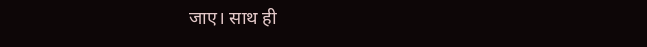जाए। साथ ही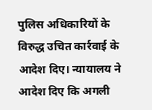पुलिस अधिकारियों के विरुद्ध उचित कार्रवाई के आदेश दिए। न्यायालय ने आदेश दिए कि अगली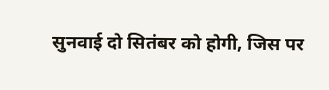सुनवाई दो सितंबर को होगी, जिस पर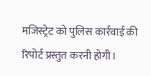मजिस्ट्रेट को पुलिस कार्रवाई की रिपोर्ट प्रस्तुत करनी होगी।